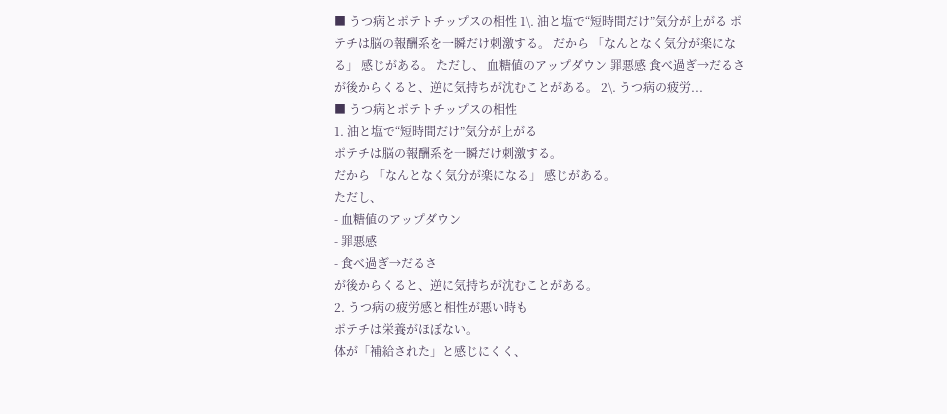■ うつ病とポテトチップスの相性 1\. 油と塩で“短時間だけ”気分が上がる ポテチは脳の報酬系を一瞬だけ刺激する。 だから 「なんとなく気分が楽になる」 感じがある。 ただし、 血糖値のアップダウン 罪悪感 食べ過ぎ→だるさ が後からくると、逆に気持ちが沈むことがある。 2\. うつ病の疲労...
■ うつ病とポテトチップスの相性
1. 油と塩で“短時間だけ”気分が上がる
ポテチは脳の報酬系を一瞬だけ刺激する。
だから 「なんとなく気分が楽になる」 感じがある。
ただし、
- 血糖値のアップダウン
- 罪悪感
- 食べ過ぎ→だるさ
が後からくると、逆に気持ちが沈むことがある。
2. うつ病の疲労感と相性が悪い時も
ポテチは栄養がほぼない。
体が「補給された」と感じにくく、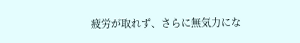疲労が取れず、さらに無気力にな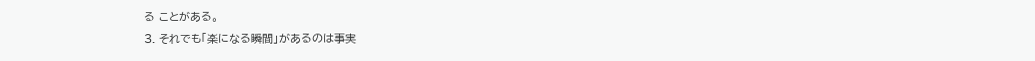る ことがある。
3. それでも「楽になる瞬間」があるのは事実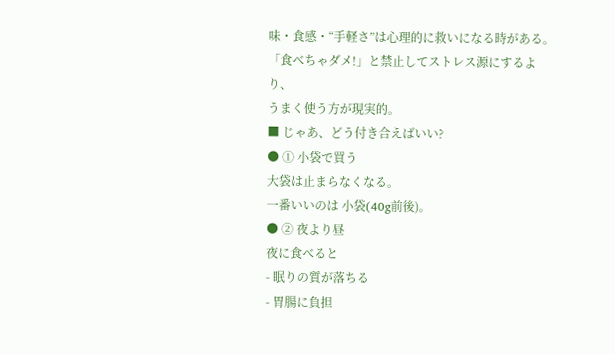味・食感・“手軽さ”は心理的に救いになる時がある。
「食べちゃダメ!」と禁止してストレス源にするより、
うまく使う方が現実的。
■ じゃあ、どう付き合えばいい?
● ① 小袋で買う
大袋は止まらなくなる。
一番いいのは 小袋(40g前後)。
● ② 夜より昼
夜に食べると
- 眠りの質が落ちる
- 胃腸に負担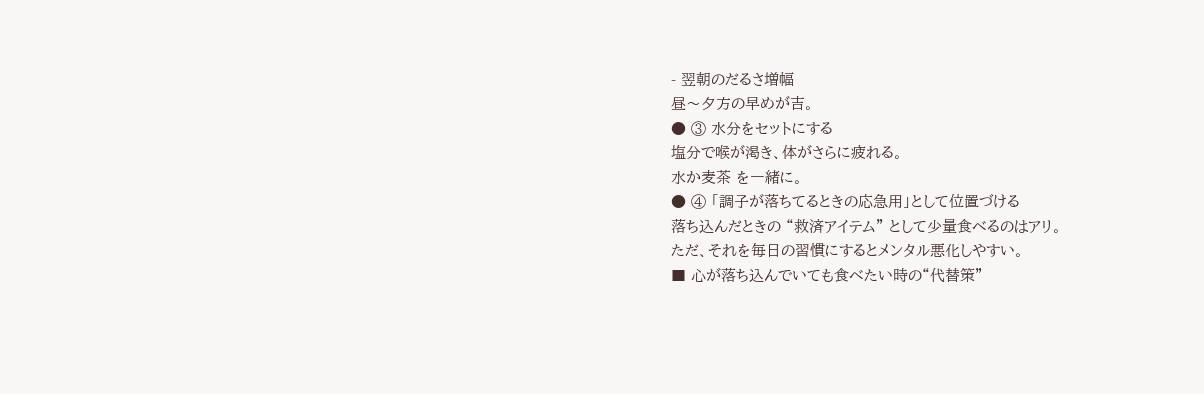- 翌朝のだるさ増幅
昼〜夕方の早めが吉。
● ③ 水分をセットにする
塩分で喉が渇き、体がさらに疲れる。
水か麦茶 を一緒に。
● ④ 「調子が落ちてるときの応急用」として位置づける
落ち込んだときの “救済アイテム” として少量食べるのはアリ。
ただ、それを毎日の習慣にするとメンタル悪化しやすい。
■ 心が落ち込んでいても食べたい時の“代替策”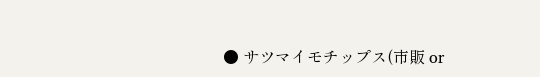● サツマイモチップス(市販 or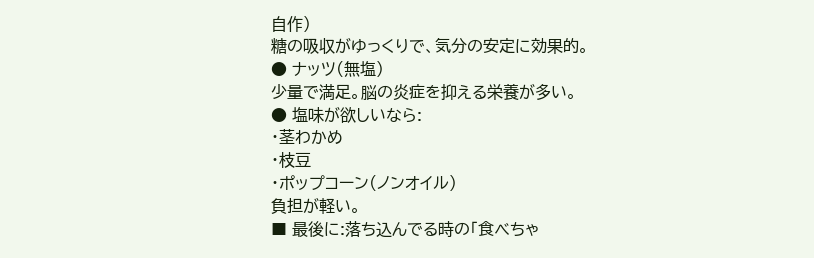自作)
糖の吸収がゆっくりで、気分の安定に効果的。
● ナッツ(無塩)
少量で満足。脳の炎症を抑える栄養が多い。
● 塩味が欲しいなら:
・茎わかめ
・枝豆
・ポップコーン(ノンオイル)
負担が軽い。
■ 最後に:落ち込んでる時の「食べちゃ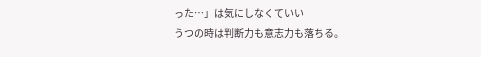った…」は気にしなくていい
うつの時は判断力も意志力も落ちる。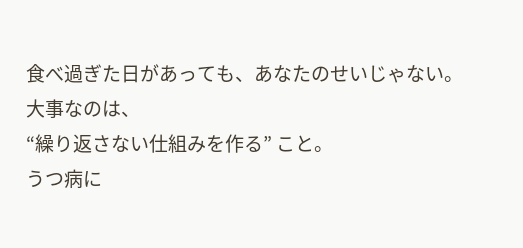食べ過ぎた日があっても、あなたのせいじゃない。
大事なのは、
“繰り返さない仕組みを作る” こと。
うつ病に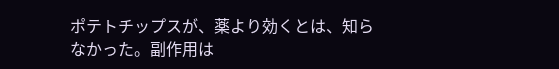ポテトチップスが、薬より効くとは、知らなかった。副作用は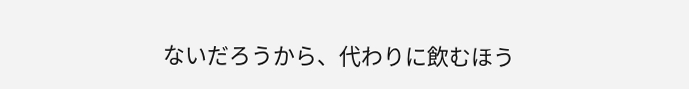ないだろうから、代わりに飲むほう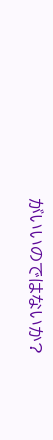がいいのではないか?